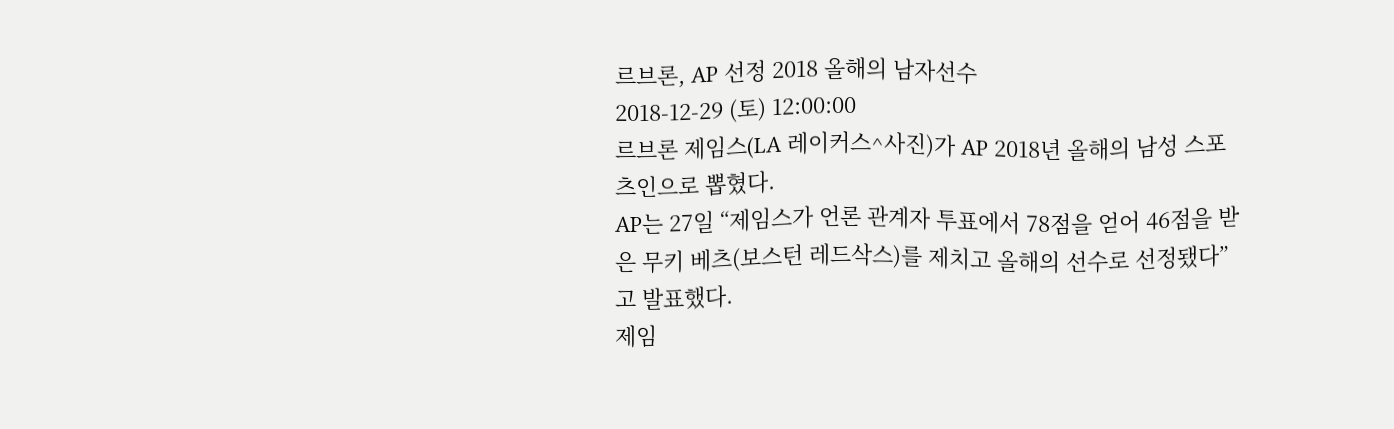르브론, AP 선정 2018 올해의 남자선수
2018-12-29 (토) 12:00:00
르브론 제임스(LA 레이커스^사진)가 AP 2018년 올해의 남성 스포츠인으로 뽑혔다.
AP는 27일 “제임스가 언론 관계자 투표에서 78점을 얻어 46점을 받은 무키 베츠(보스턴 레드삭스)를 제치고 올해의 선수로 선정됐다”고 발표했다.
제임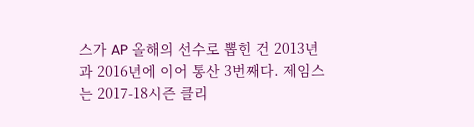스가 AP 올해의 선수로 뽑힌 건 2013년과 2016년에 이어 통산 3번째다. 제임스는 2017-18시즌 클리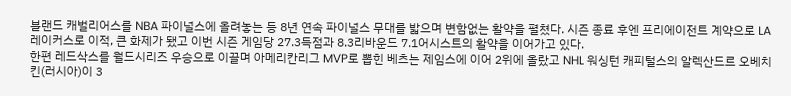블랜드 캐벌리어스를 NBA 파이널스에 올려놓는 등 8년 연속 파이널스 무대를 밟으며 변함없는 활약을 펼쳤다. 시즌 종료 후엔 프리에이전트 계약으로 LA 레이커스로 이적, 큰 화제가 됐고 이번 시즌 게임당 27.3득점과 8.3리바운드 7.1어시스트의 활약을 이어가고 있다.
한편 레드삭스를 월드시리즈 우승으로 이끌며 아메리칸리그 MVP로 뽑힌 베츠는 제임스에 이어 2위에 올랐고 NHL 워싱턴 캐피털스의 알렉산드르 오베치킨(러시아)이 3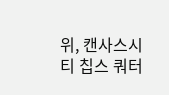위, 캔사스시티 칩스 쿼터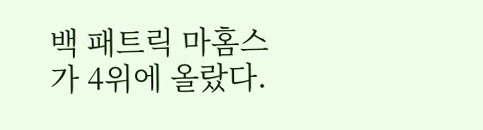백 패트릭 마홈스가 4위에 올랐다.